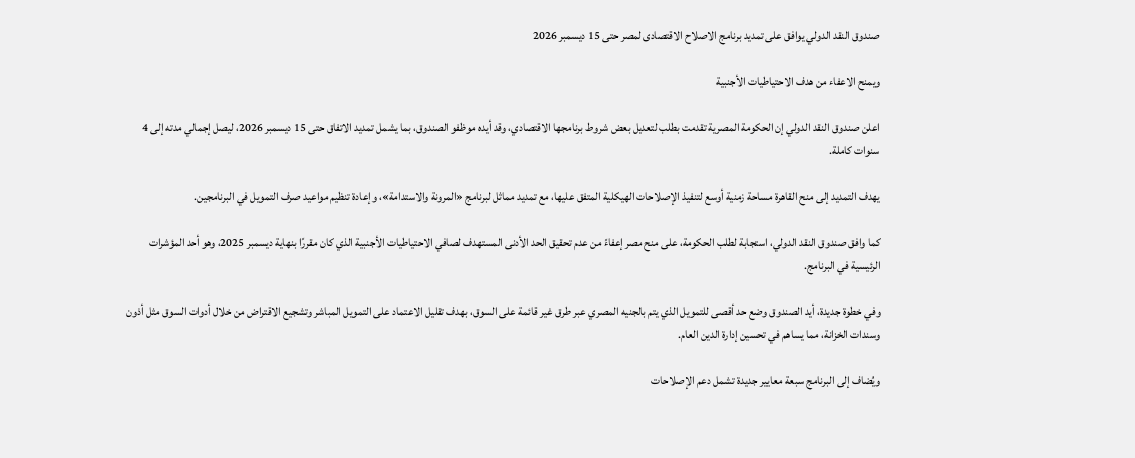صندوق النقد الدولي يوافق على تمديد برنامج الاصلاح الاقتصادى لمصر حتى 15 ديسمبر 2026

ويمنح الاعفاء من هدف الاحتياطيات الأجنبية

اعلن صندوق النقد الدولي إن الحكومة المصرية تقدمت بطلب لتعديل بعض شروط برنامجها الاقتصادي، وقد أيده موظفو الصندوق، بما يشمل تمديد الاتفاق حتى 15 ديسمبر 2026، ليصل إجمالي مدته إلى 4 سنوات كاملة.

يهدف التمديد إلى منح القاهرة مساحة زمنية أوسع لتنفيذ الإصلاحات الهيكلية المتفق عليها، مع تمديد مماثل لبرنامج «المرونة والاستدامة»، وإعادة تنظيم مواعيد صرف التمويل في البرنامجين.

كما وافق صندوق النقد الدولي، استجابة لطلب الحكومة، على منح مصر إعفاءً من عدم تحقيق الحد الأدنى المستهدف لصافي الاحتياطيات الأجنبية الذي كان مقررًا بنهاية ديسمبر 2025، وهو أحد المؤشرات الرئيسية في البرنامج.

وفي خطوة جديدة، أيد الصندوق وضع حد أقصى للتمويل الذي يتم بالجنيه المصري عبر طرق غير قائمة على السوق، بهدف تقليل الاعتماد على التمويل المباشر وتشجيع الاقتراض من خلال أدوات السوق مثل أذون وسندات الخزانة، مما يساهم في تحسين إدارة الدين العام.

ويُضاف إلى البرنامج سبعة معايير جديدة تشمل دعم الإصلاحات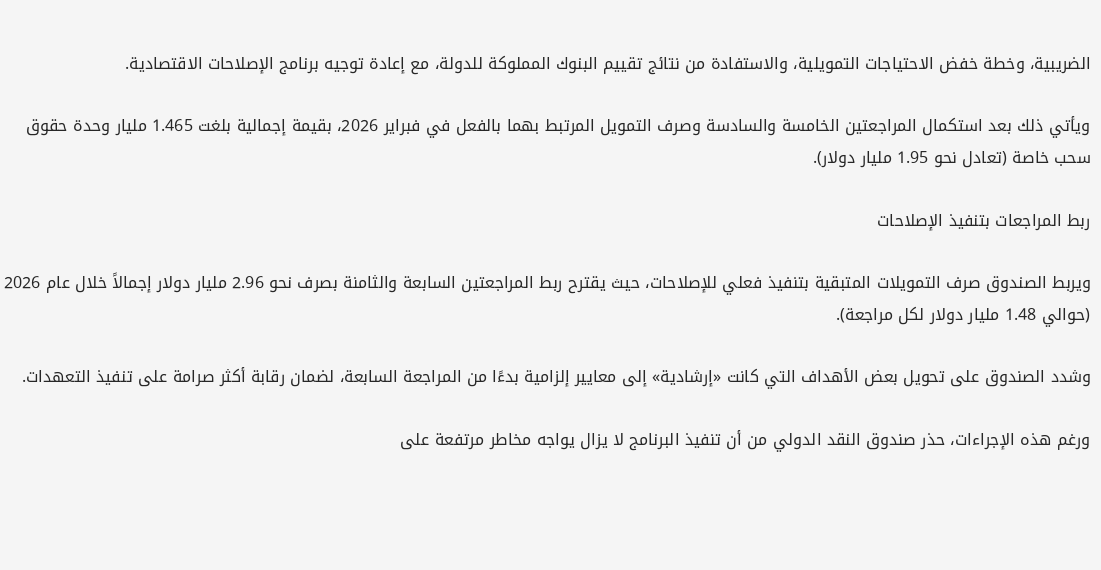الضريبية، وخطة خفض الاحتياجات التمويلية، والاستفادة من نتائج تقييم البنوك المملوكة للدولة، مع إعادة توجيه برنامج الإصلاحات الاقتصادية.

ويأتي ذلك بعد استكمال المراجعتين الخامسة والسادسة وصرف التمويل المرتبط بهما بالفعل في فبراير 2026، بقيمة إجمالية بلغت 1.465 مليار وحدة حقوق سحب خاصة (تعادل نحو 1.95 مليار دولار).

ربط المراجعات بتنفيذ الإصلاحات

ويربط الصندوق صرف التمويلات المتبقية بتنفيذ فعلي للإصلاحات، حيث يقترح ربط المراجعتين السابعة والثامنة بصرف نحو 2.96 مليار دولار إجمالاً خلال عام 2026 (حوالي 1.48 مليار دولار لكل مراجعة).

وشدد الصندوق على تحويل بعض الأهداف التي كانت «إرشادية» إلى معايير إلزامية بدءًا من المراجعة السابعة، لضمان رقابة أكثر صرامة على تنفيذ التعهدات.

ورغم هذه الإجراءات، حذر صندوق النقد الدولي من أن تنفيذ البرنامج لا يزال يواجه مخاطر مرتفعة على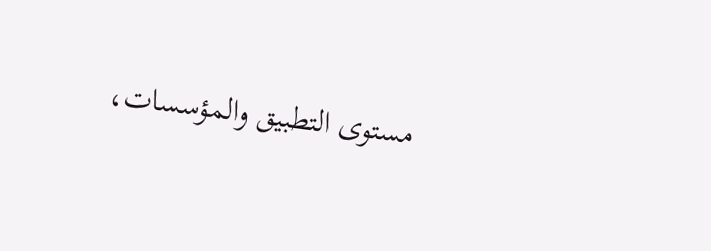مستوى التطبيق والمؤسسات،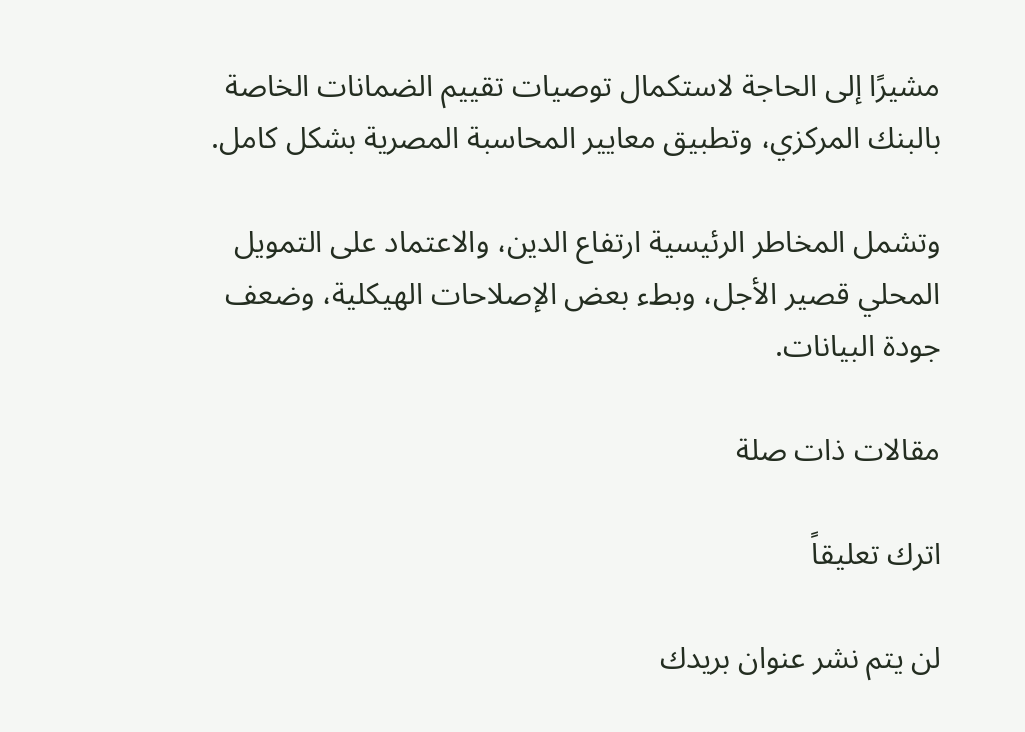مشيرًا إلى الحاجة لاستكمال توصيات تقييم الضمانات الخاصة بالبنك المركزي، وتطبيق معايير المحاسبة المصرية بشكل كامل.

وتشمل المخاطر الرئيسية ارتفاع الدين، والاعتماد على التمويل المحلي قصير الأجل، وبطء بعض الإصلاحات الهيكلية، وضعف جودة البيانات.

مقالات ذات صلة

اترك تعليقاً

لن يتم نشر عنوان بريدك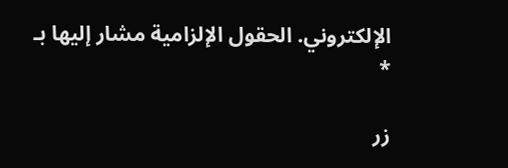الإلكتروني. الحقول الإلزامية مشار إليها بـ *

زر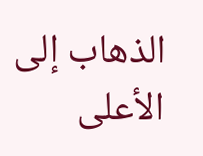الذهاب إلى الأعلى